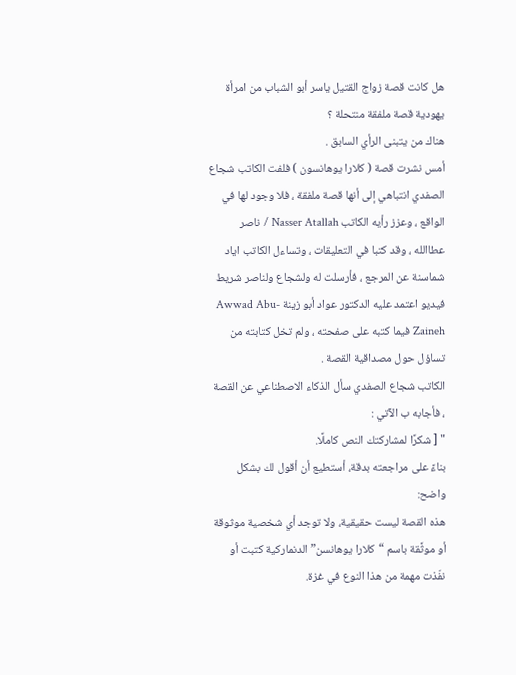هل كانت قصة زواج القتيل ياسر أبو الشباب من امرأة يهودية قصة ملفقة منتحلة ؟
هناك من يتبنى الرأي السابق .
أمس نشرت قصة ( كلارا يوهانسون ) فلفت الكاتب شجاع الصفدي انتباهي إلى أنها قصة ملفقة ، فلا وجود لها في الواقع ، وعزز رأيه الكاتب Nasser Atallah / ناصر عطاالله ، وقد كتبا في التعليقات ، وتساءل الكاتب اياد شماسنة عن المرجع ، فأرسلت له ولشجاع ولناصر شريط فيديو اعتمد عليه الدكتور عواد أبو زينة Awwad Abu-Zaineh فيما كتبه على صفحته ، ولم تخل كتابته من تساؤل حول مصداقية القصة .
الكاتب شجاع الصفدي سأل الذكاء الاصطناعي عن القصة ، فأجابه ب الآتي :
" [ شكرًا لمشاركتك النص كاملًا.
بناءً على مراجعته بدقة، أستطيع أن أقول لك بشكل واضح:
هذه القصة ليست حقيقية، ولا توجد أي شخصية موثوقة أو موثَّقة باسم “كلارا يوهانسن” الدنماركية كتبت أو نفّذت مهمة من هذا النوع في غزة.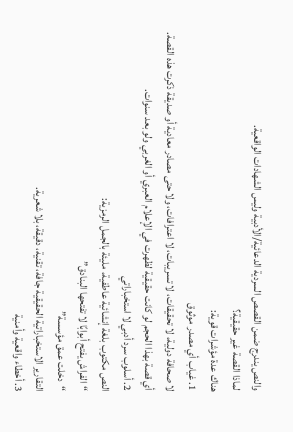والنص يندرج ضمن القصص السردية الدعائية/الأدبية وليس الشهادات الواقعية.
لماذا القصة غير حقيقية؟
هناك عدة مؤشرات قوية:
1. غياب أي مصدر موثوق
لا صحافة دولية، لا تحقيقات، لا تسريبات، لا اعترافات، ولا حتى مصادر معادية أو صديقة ذكرت هذه القصة.
أي قصة بهذا الحجم لو كانت حقيقية لظهرت في الإعلام العبري أو الغربي ولو بعد سنوات.
2. أسلوب سرد أدبي لا استخباراتي
النص مكتوب بلغة إنشائية عاطفية، مليئة بالجمل الرمزية:
“الفراش يفتح أبوابًا لا تفتحها البنادق”
“دخلت عمق مؤسسة”
التقارير الاستخباراتية الحقيقية جافة، تقنية، دقيقة، بلا شعرية.
3. أخطاء واقعية وأمنية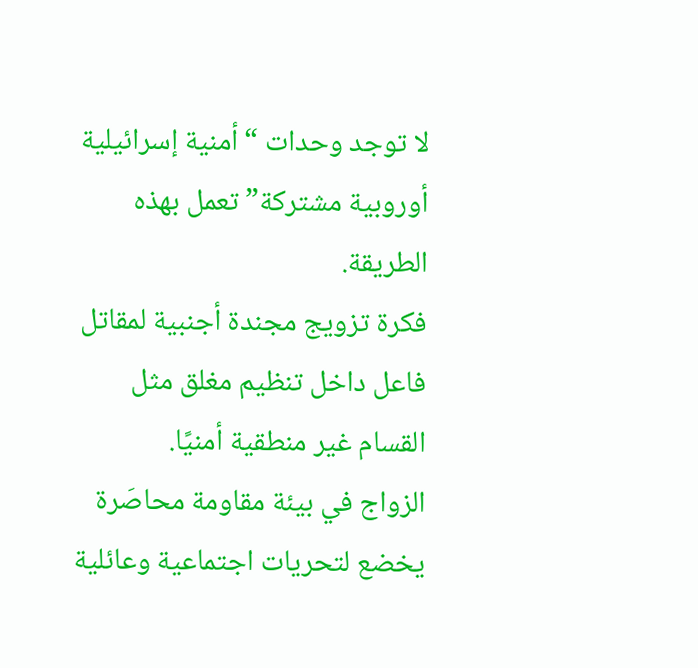لا توجد وحدات “أمنية إسرائيلية أوروبية مشتركة” تعمل بهذه الطريقة.
فكرة تزويج مجندة أجنبية لمقاتل فاعل داخل تنظيم مغلق مثل القسام غير منطقية أمنيًا.
الزواج في بيئة مقاومة محاصَرة يخضع لتحريات اجتماعية وعائلية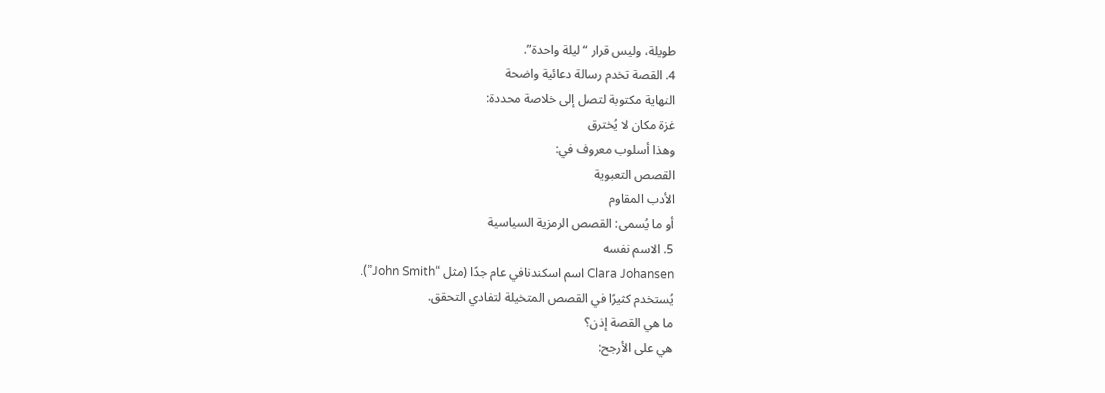طويلة، وليس قرار “ليلة واحدة”.
4. القصة تخدم رسالة دعائية واضحة
النهاية مكتوبة لتصل إلى خلاصة محددة:
غزة مكان لا يُخترق
وهذا أسلوب معروف في:
القصص التعبوية
الأدب المقاوم
أو ما يُسمى: القصص الرمزية السياسية
5. الاسم نفسه
Clara Johansen اسم اسكندنافي عام جدًا (مثل “John Smith”).
يُستخدم كثيرًا في القصص المتخيلة لتفادي التحقق.
ما هي القصة إذن؟
هي على الأرجح: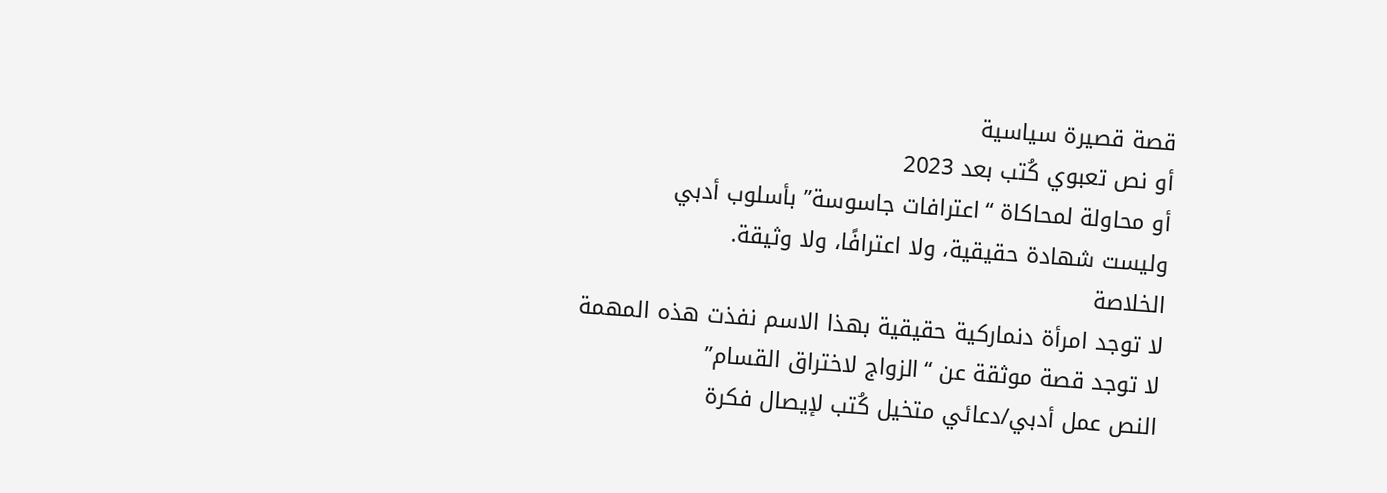قصة قصيرة سياسية
أو نص تعبوي كُتب بعد 2023
أو محاولة لمحاكاة “اعترافات جاسوسة” بأسلوب أدبي
وليست شهادة حقيقية، ولا اعترافًا، ولا وثيقة.
الخلاصة
لا توجد امرأة دنماركية حقيقية بهذا الاسم نفذت هذه المهمة
لا توجد قصة موثقة عن “الزواج لاختراق القسام”
النص عمل أدبي/دعائي متخيل كُتب لإيصال فكرة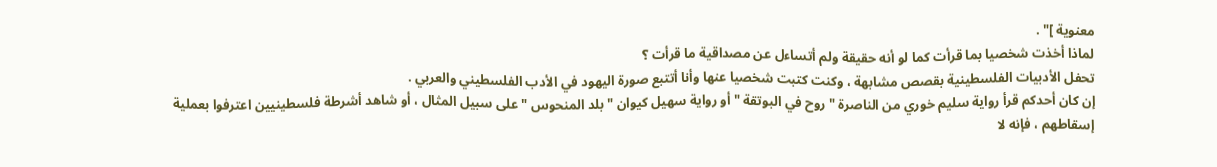معنوية ]" .
لماذا أخذت شخصيا بما قرأت كما لو أنه حقيقة ولم أتساءل عن مصداقية ما قرأت ؟
تحفل الأدبيات الفلسطينية بقصص مشابهة ، وكنت كتبت شخصيا عنها وأنا أتتبع صورة اليهود في الأدب الفلسطيني والعربي .
إن كان أحدكم قرأ رواية سليم خوري من الناصرة " روح في البوتقة " أو رواية سهيل كيوان " بلد المنحوس " على سبيل المثال ، أو شاهد أشرطة فلسطينيين اعترفوا بعملية إسقاطهم ، فإنه لا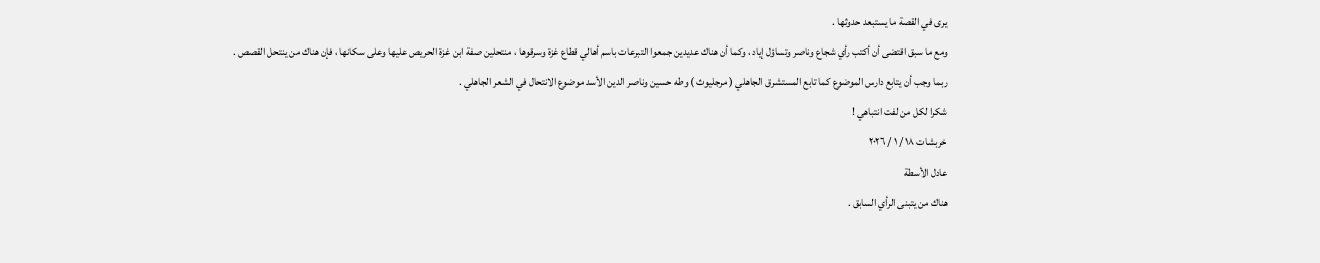يرى في القصة ما يستبعد حدوثها .
ومع ما سبق اقتضى أن أكتب رأي شجاع وناصر وتساؤل إياد ، وكما أن هناك عديدين جمعوا التبرعات باسم أهالي قطاع غزة وسرقوها ، منتحلين صفة ابن غزة الحريص عليها وعلى سكانها ، فإن هناك من ينتحل القصص .
ربما وجب أن يتابع دارس الموضوع كما تابع المستشرق الجاهلي ( مرجليوث ) وطه حسين وناصر الدين الأسد موضوع الانتحال في الشعر الجاهلي .
شكرا لكل من لفت انتباهي !
خربشات ١٨ / ١ / ٢٠٢٦
عادل الأسطة
هناك من يتبنى الرأي السابق .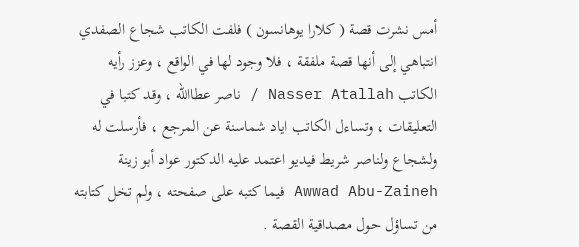أمس نشرت قصة ( كلارا يوهانسون ) فلفت الكاتب شجاع الصفدي انتباهي إلى أنها قصة ملفقة ، فلا وجود لها في الواقع ، وعزز رأيه الكاتب Nasser Atallah / ناصر عطاالله ، وقد كتبا في التعليقات ، وتساءل الكاتب اياد شماسنة عن المرجع ، فأرسلت له ولشجاع ولناصر شريط فيديو اعتمد عليه الدكتور عواد أبو زينة Awwad Abu-Zaineh فيما كتبه على صفحته ، ولم تخل كتابته من تساؤل حول مصداقية القصة .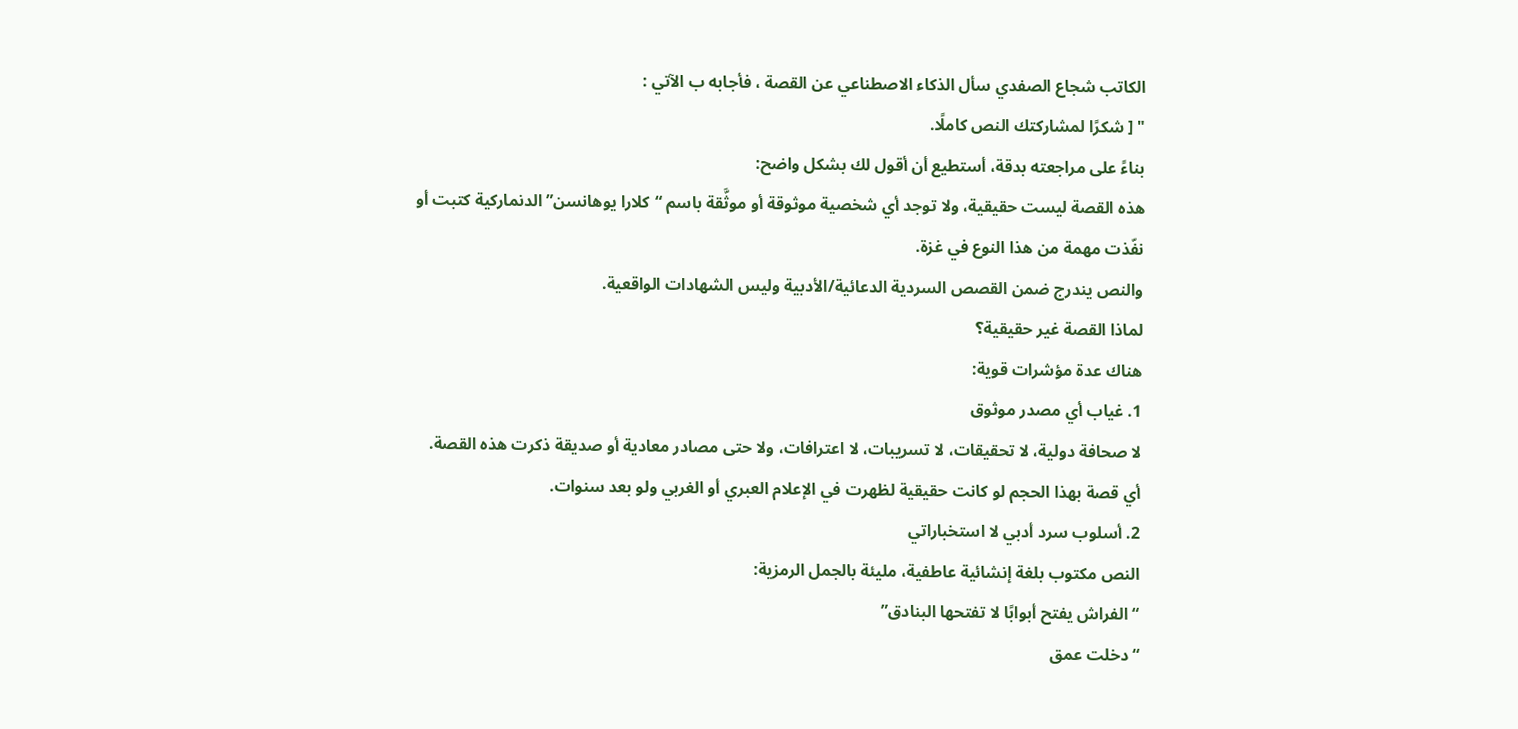الكاتب شجاع الصفدي سأل الذكاء الاصطناعي عن القصة ، فأجابه ب الآتي :
" [ شكرًا لمشاركتك النص كاملًا.
بناءً على مراجعته بدقة، أستطيع أن أقول لك بشكل واضح:
هذه القصة ليست حقيقية، ولا توجد أي شخصية موثوقة أو موثَّقة باسم “كلارا يوهانسن” الدنماركية كتبت أو نفّذت مهمة من هذا النوع في غزة.
والنص يندرج ضمن القصص السردية الدعائية/الأدبية وليس الشهادات الواقعية.
لماذا القصة غير حقيقية؟
هناك عدة مؤشرات قوية:
1. غياب أي مصدر موثوق
لا صحافة دولية، لا تحقيقات، لا تسريبات، لا اعترافات، ولا حتى مصادر معادية أو صديقة ذكرت هذه القصة.
أي قصة بهذا الحجم لو كانت حقيقية لظهرت في الإعلام العبري أو الغربي ولو بعد سنوات.
2. أسلوب سرد أدبي لا استخباراتي
النص مكتوب بلغة إنشائية عاطفية، مليئة بالجمل الرمزية:
“الفراش يفتح أبوابًا لا تفتحها البنادق”
“دخلت عمق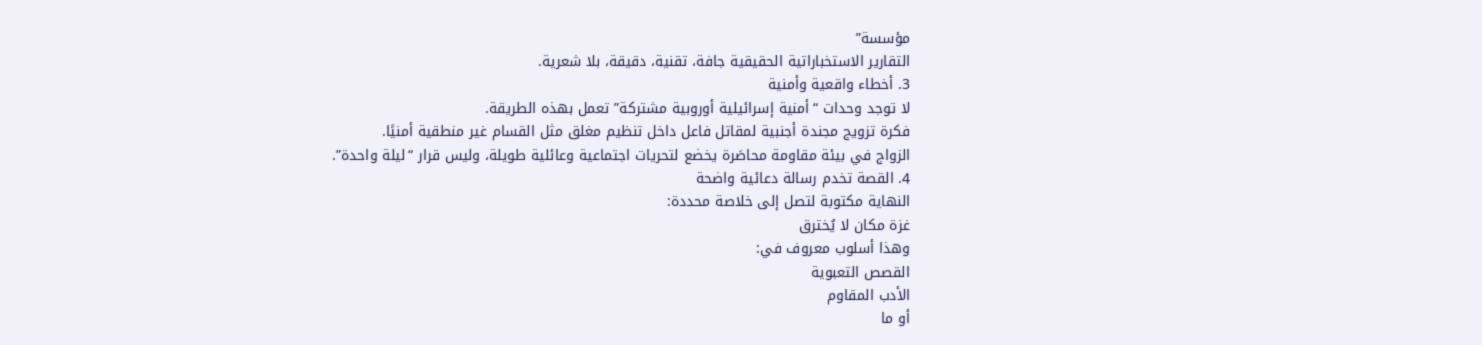مؤسسة”
التقارير الاستخباراتية الحقيقية جافة، تقنية، دقيقة، بلا شعرية.
3. أخطاء واقعية وأمنية
لا توجد وحدات “أمنية إسرائيلية أوروبية مشتركة” تعمل بهذه الطريقة.
فكرة تزويج مجندة أجنبية لمقاتل فاعل داخل تنظيم مغلق مثل القسام غير منطقية أمنيًا.
الزواج في بيئة مقاومة محاصَرة يخضع لتحريات اجتماعية وعائلية طويلة، وليس قرار “ليلة واحدة”.
4. القصة تخدم رسالة دعائية واضحة
النهاية مكتوبة لتصل إلى خلاصة محددة:
غزة مكان لا يُخترق
وهذا أسلوب معروف في:
القصص التعبوية
الأدب المقاوم
أو ما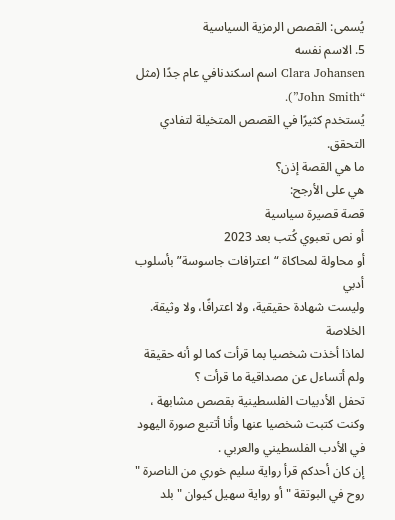يُسمى: القصص الرمزية السياسية
5. الاسم نفسه
Clara Johansen اسم اسكندنافي عام جدًا (مثل “John Smith”).
يُستخدم كثيرًا في القصص المتخيلة لتفادي التحقق.
ما هي القصة إذن؟
هي على الأرجح:
قصة قصيرة سياسية
أو نص تعبوي كُتب بعد 2023
أو محاولة لمحاكاة “اعترافات جاسوسة” بأسلوب أدبي
وليست شهادة حقيقية، ولا اعترافًا، ولا وثيقة.
الخلاصة
لماذا أخذت شخصيا بما قرأت كما لو أنه حقيقة ولم أتساءل عن مصداقية ما قرأت ؟
تحفل الأدبيات الفلسطينية بقصص مشابهة ، وكنت كتبت شخصيا عنها وأنا أتتبع صورة اليهود في الأدب الفلسطيني والعربي .
إن كان أحدكم قرأ رواية سليم خوري من الناصرة " روح في البوتقة " أو رواية سهيل كيوان " بلد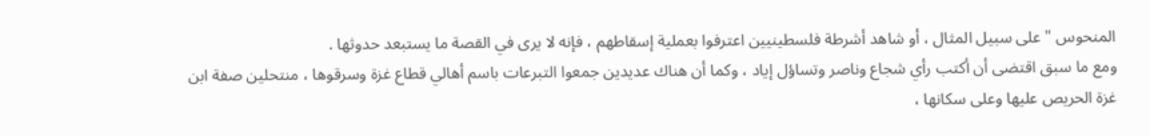المنحوس " على سبيل المثال ، أو شاهد أشرطة فلسطينيين اعترفوا بعملية إسقاطهم ، فإنه لا يرى في القصة ما يستبعد حدوثها .
ومع ما سبق اقتضى أن أكتب رأي شجاع وناصر وتساؤل إياد ، وكما أن هناك عديدين جمعوا التبرعات باسم أهالي قطاع غزة وسرقوها ، منتحلين صفة ابن غزة الحريص عليها وعلى سكانها ،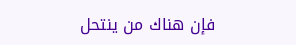فإن هناك من ينتحل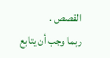القصص .
ربما وجب أن يتابع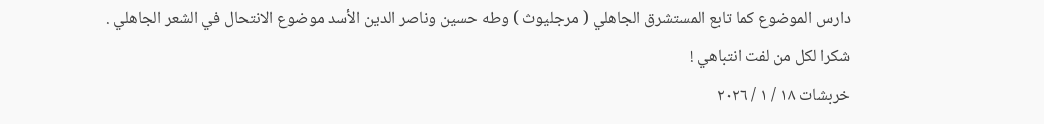دارس الموضوع كما تابع المستشرق الجاهلي ( مرجليوث ) وطه حسين وناصر الدين الأسد موضوع الانتحال في الشعر الجاهلي .
شكرا لكل من لفت انتباهي !
خربشات ١٨ / ١ / ٢٠٢٦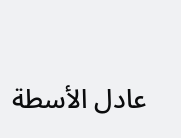عادل الأسطة